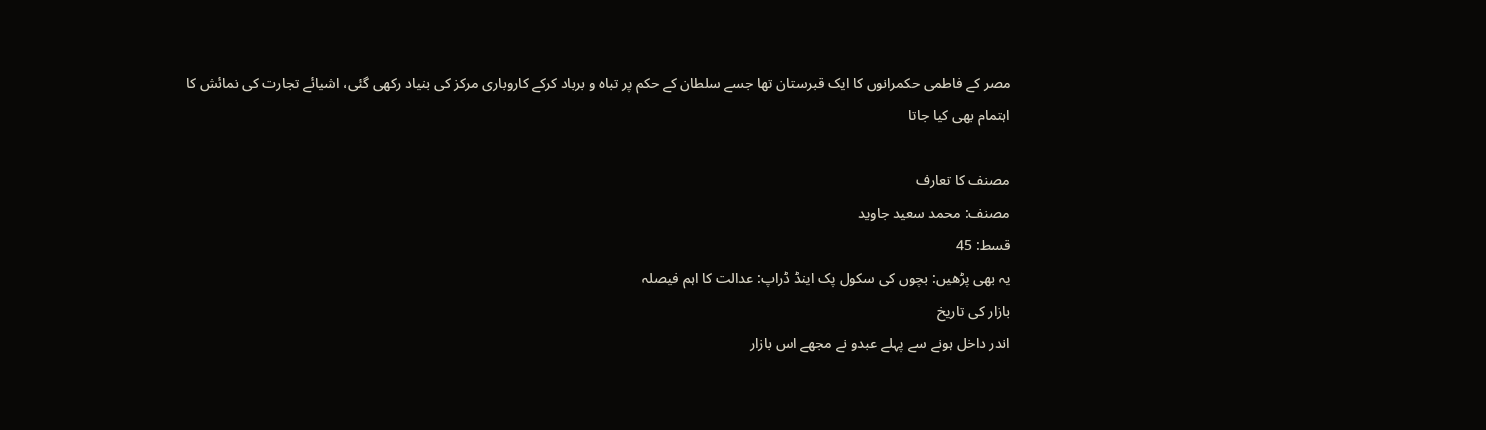مصر کے فاطمی حکمرانوں کا ایک قبرستان تھا جسے سلطان کے حکم پر تباہ و برباد کرکے کاروباری مرکز کی بنیاد رکھی گئی، اشیائے تجارت کی نمائش کا اہتمام بھی کیا جاتا

مصنف کا تعارف
مصنف: محمد سعید جاوید
قسط: 45
یہ بھی پڑھیں: بچوں کی سکول پک اینڈ ڈراپ: عدالت کا اہم فیصلہ
بازار کی تاریخ
اندر داخل ہونے سے پہلے عبدو نے مجھے اس بازار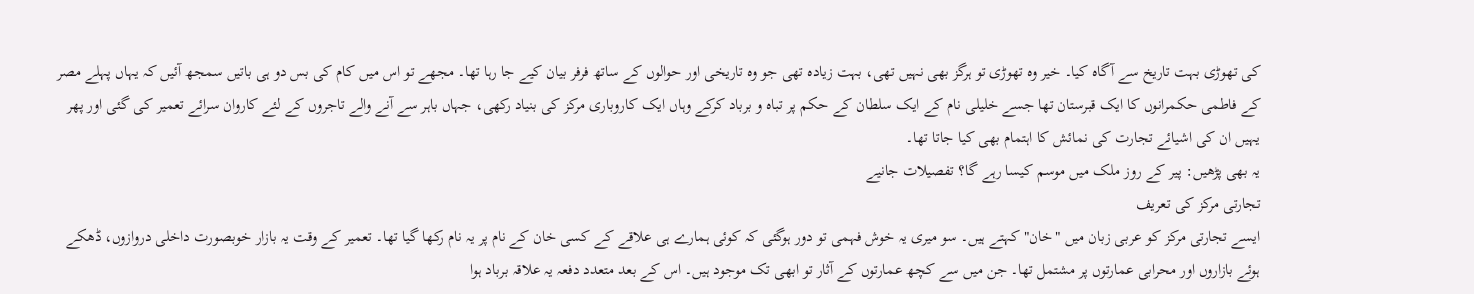کی تھوڑی بہت تاریخ سے آگاہ کیا۔ خیر وہ تھوڑی تو ہرگز بھی نہیں تھی، بہت زیادہ تھی جو وہ تاریخی اور حوالوں کے ساتھ فرفر بیان کیے جا رہا تھا۔ مجھے تو اس میں کام کی بس دو ہی باتیں سمجھ آئیں کہ یہاں پہلے مصر کے فاطمی حکمرانوں کا ایک قبرستان تھا جسے خلیلی نام کے ایک سلطان کے حکم پر تباہ و برباد کرکے وہاں ایک کاروباری مرکز کی بنیاد رکھی، جہاں باہر سے آنے والے تاجروں کے لئے کاروان سرائے تعمیر کی گئی اور پھر یہیں ان کی اشیائے تجارت کی نمائش کا اہتمام بھی کیا جاتا تھا۔
یہ بھی پڑھیں: پیر کے روز ملک میں موسم کیسا رہے گا؟ تفصیلات جانیے
تجارتی مرکز کی تعریف
ایسے تجارتی مرکز کو عربی زبان میں "خان" کہتے ہیں۔ سو میری یہ خوش فہمی تو دور ہوگئی کہ کوئی ہمارے ہی علاقے کے کسی خان کے نام پر یہ نام رکھا گیا تھا۔ تعمیر کے وقت یہ بازار خوبصورت داخلی دروازوں، ڈھکے ہوئے بازاروں اور محرابی عمارتوں پر مشتمل تھا۔ جن میں سے کچھ عمارتوں کے آثار تو ابھی تک موجود ہیں۔ اس کے بعد متعدد دفعہ یہ علاقہ برباد ہوا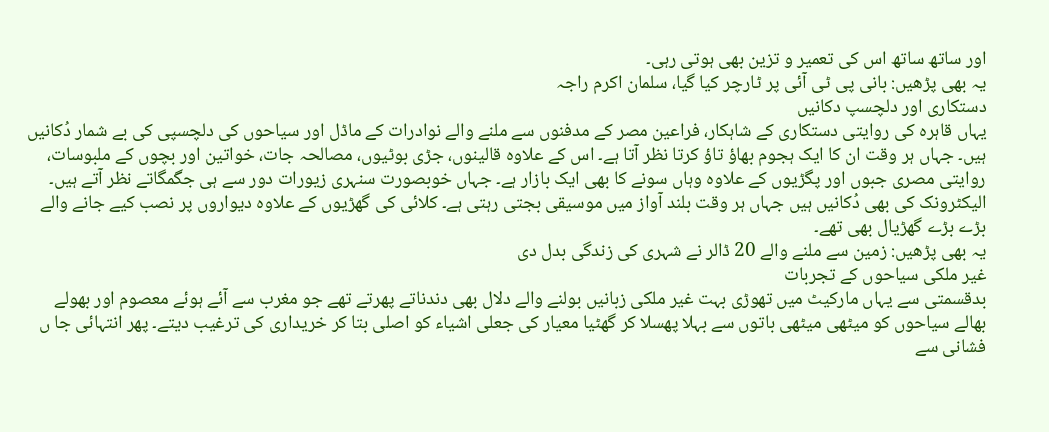اور ساتھ ساتھ اس کی تعمیر و تزین بھی ہوتی رہی۔
یہ بھی پڑھیں: بانی پی ٹی آئی پر ٹارچر کیا گیا، سلمان اکرم راجہ
دستکاری اور دلچسپ دکانیں
یہاں قاہرہ کی روایتی دستکاری کے شاہکار، فراعین مصر کے مدفنوں سے ملنے والے نوادرات کے ماڈل اور سیاحوں کی دلچسپی کی بے شمار دُکانیں ہیں۔ جہاں ہر وقت ان کا ایک ہجوم بھاؤ تاؤ کرتا نظر آتا ہے۔ اس کے علاوہ قالینوں، جڑی بوٹیوں، مصالحہ جات، خواتین اور بچوں کے ملبوسات، روایتی مصری جبوں اور پگڑیوں کے علاوہ وہاں سونے کا بھی ایک بازار ہے۔ جہاں خوبصورت سنہری زیورات دور سے ہی جگمگاتے نظر آتے ہیں۔ الیکٹرونک کی بھی دُکانیں ہیں جہاں ہر وقت بلند آواز میں موسیقی بجتی رہتی ہے۔ کلائی کی گھڑیوں کے علاوہ دیواروں پر نصب کیے جانے والے بڑے بڑے گھڑیال بھی تھے۔
یہ بھی پڑھیں: زمین سے ملنے والے 20 ڈالر نے شہری کی زندگی بدل دی
غیر ملکی سیاحوں کے تجربات
بدقسمتی سے یہاں مارکیٹ میں تھوڑی بہت غیر ملکی زبانیں بولنے والے دلال بھی دندناتے پھرتے تھے جو مغرب سے آئے ہوئے معصوم اور بھولے بھالے سیاحوں کو میٹھی میٹھی باتوں سے بہلا پھسلا کر گھٹیا معیار کی جعلی اشیاء کو اصلی بتا کر خریداری کی ترغیب دیتے۔ پھر انتہائی جا ں فشانی سے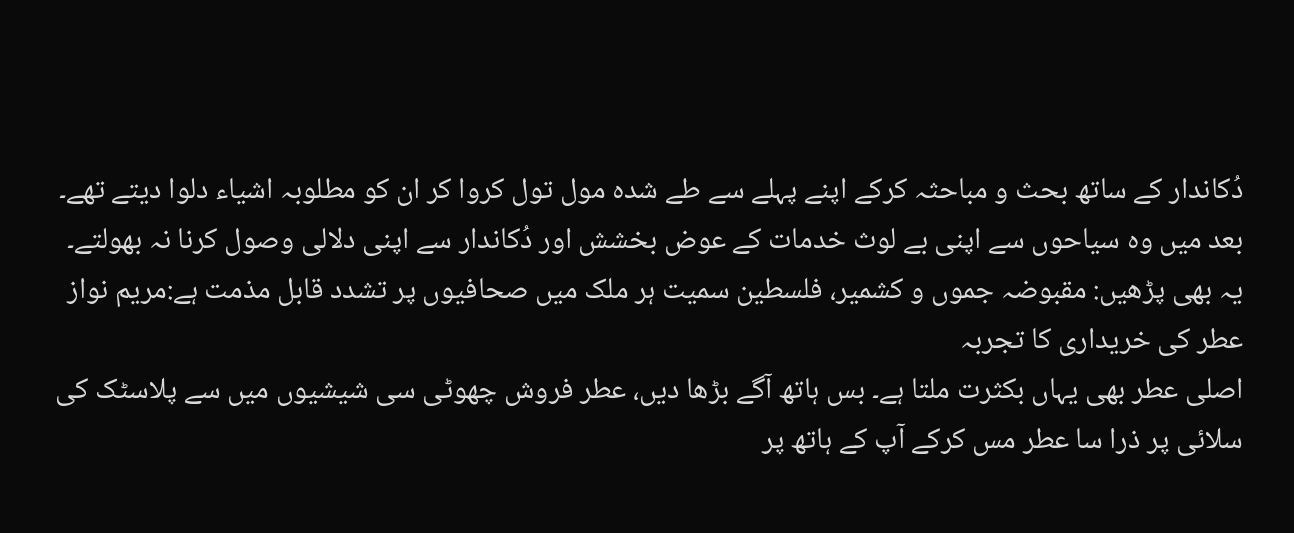دُکاندار کے ساتھ بحث و مباحثہ کرکے اپنے پہلے سے طے شدہ مول تول کروا کر ان کو مطلوبہ اشیاء دلوا دیتے تھے۔ بعد میں وہ سیاحوں سے اپنی بے لوث خدمات کے عوض بخشش اور دُکاندار سے اپنی دلالی وصول کرنا نہ بھولتے۔
یہ بھی پڑھیں: مقبوضہ جموں و کشمیر، فلسطین سمیت ہر ملک میں صحافیوں پر تشدد قابل مذمت ہے:مریم نواز
عطر کی خریداری کا تجربہ
اصلی عطر بھی یہاں بکثرت ملتا ہے۔ بس ہاتھ آگے بڑھا دیں، عطر فروش چھوٹی سی شیشیوں میں سے پلاسٹک کی سلائی پر ذرا سا عطر مس کرکے آپ کے ہاتھ پر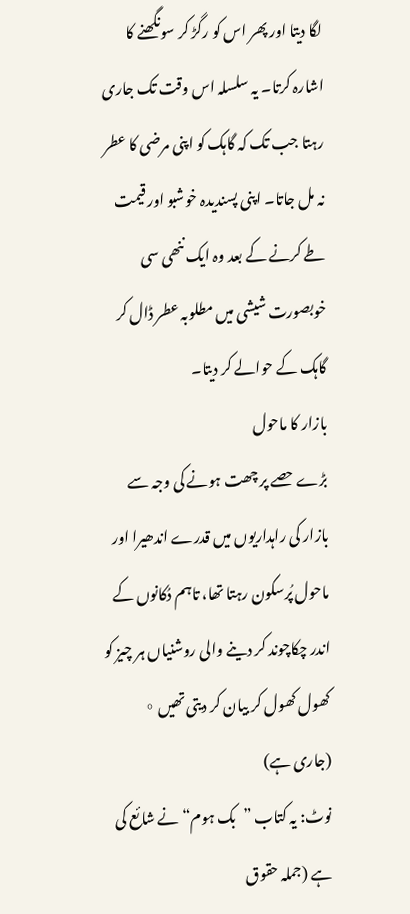لگا دیتا اور پھر اس کو رگڑ کر سونگھنے کا اشارہ کرتا۔ یہ سلسلہ اس وقت تک جاری رہتا جب تک کہ گاہک کو اپنی مرضی کا عطر نہ مل جاتا۔ اپنی پسندیدہ خوشبو اور قیمت طے کرنے کے بعد وہ ایک ننھی سی خوبصورت شیشی میں مطلوبہ عطر ڈال کر گاہک کے حوالے کر دیتا۔
بازار کا ماحول
بڑے حصے پر چھت ہونے کی وجہ سے بازار کی راہداریوں میں قدرے اندھیرا اور ماحول پُرسکون رہتا تھا، تاہم دُکانوں کے اندر چکاچوند کر دینے والی روشنیاں ہر چیز کو کھول کھول کر بیان کر دیتی تھیں。
(جاری ہے)
نوٹ: یہ کتاب ”بک ہوم“ نے شائع کی ہے (جملہ حقوق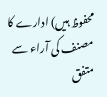محفوظ ہیں) ادارے کا مصنف کی آراء سے متفق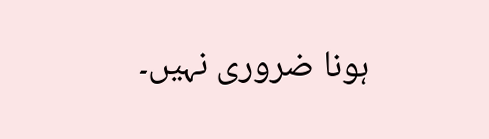ہونا ضروری نہیں۔